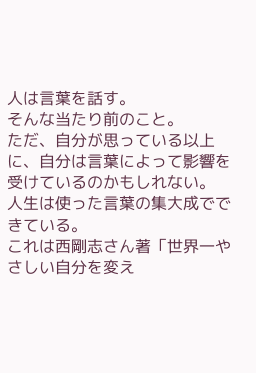人は言葉を話す。
そんな当たり前のこと。
ただ、自分が思っている以上に、自分は言葉によって影響を受けているのかもしれない。
人生は使った言葉の集大成でできている。
これは西剛志さん著「世界一やさしい自分を変え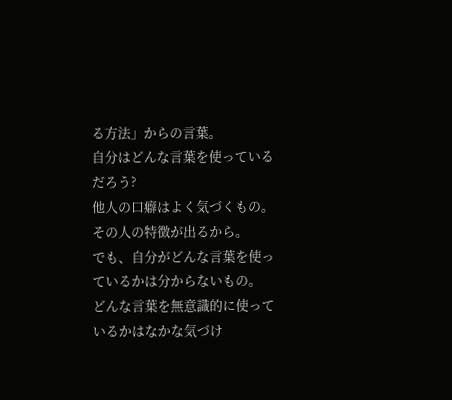る方法」からの言葉。
自分はどんな言葉を使っているだろう?
他人の口癖はよく気づくもの。
その人の特徴が出るから。
でも、自分がどんな言葉を使っているかは分からないもの。
どんな言葉を無意識的に使っているかはなかな気づけ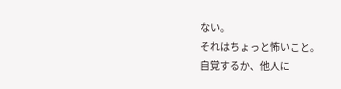ない。
それはちょっと怖いこと。
自覚するか、他人に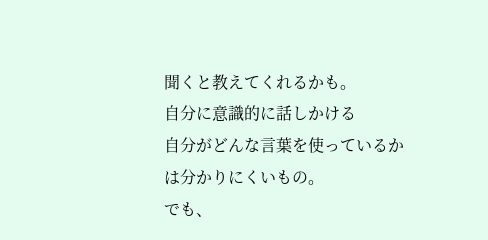聞くと教えてくれるかも。
自分に意識的に話しかける
自分がどんな言葉を使っているかは分かりにくいもの。
でも、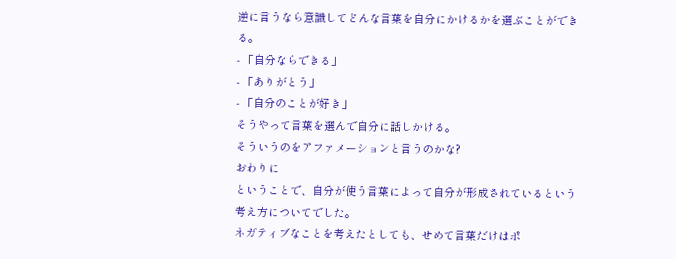逆に言うなら意識してどんな言葉を自分にかけるかを選ぶことができる。
- 「自分ならできる」
- 「ありがとう」
- 「自分のことが好き」
そうやって言葉を選んで自分に話しかける。
そういうのをアファメーションと言うのかな?
おわりに
ということで、自分が使う言葉によって自分が形成されているという考え方についてでした。
ネガティブなことを考えたとしても、せめて言葉だけはポ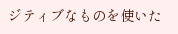ジティブなものを使いた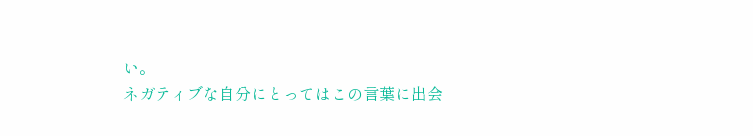い。
ネガティブな自分にとってはこの言葉に出会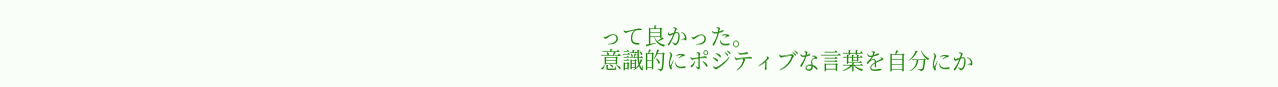って良かった。
意識的にポジティブな言葉を自分にか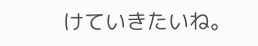けていきたいね。